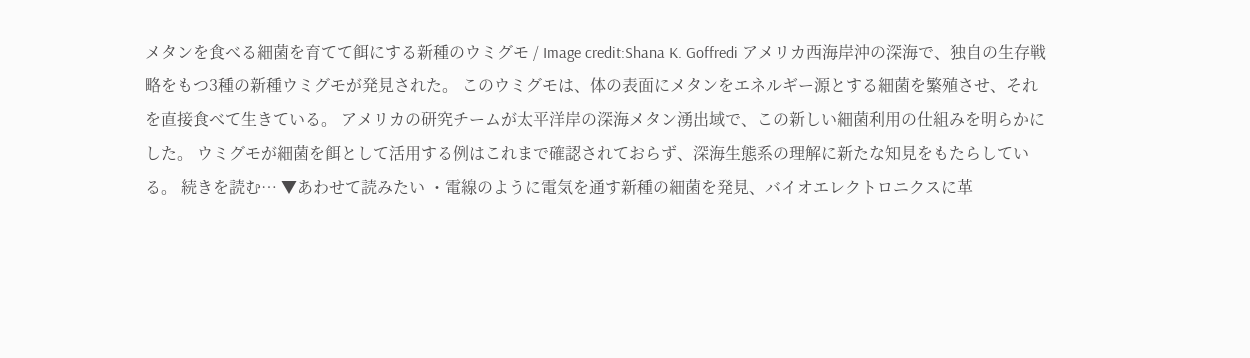メタンを食べる細菌を育てて餌にする新種のウミグモ / Image credit:Shana K. Goffredi アメリカ西海岸沖の深海で、独自の生存戦略をもつ3種の新種ウミグモが発見された。 このウミグモは、体の表面にメタンをエネルギー源とする細菌を繁殖させ、それを直接食べて生きている。 アメリカの研究チームが太平洋岸の深海メタン湧出域で、この新しい細菌利用の仕組みを明らかにした。 ウミグモが細菌を餌として活用する例はこれまで確認されておらず、深海生態系の理解に新たな知見をもたらしている。 続きを読む… ▼あわせて読みたい ・電線のように電気を通す新種の細菌を発見、バイオエレクトロニクスに革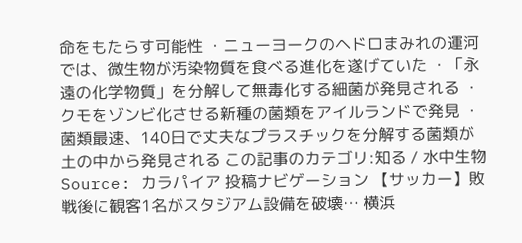命をもたらす可能性 ・ニューヨークのヘドロまみれの運河では、微生物が汚染物質を食べる進化を遂げていた ・「永遠の化学物質」を分解して無毒化する細菌が発見される ・クモをゾンビ化させる新種の菌類をアイルランドで発見 ・菌類最速、140日で丈夫なプラスチックを分解する菌類が土の中から発見される この記事のカテゴリ:知る / 水中生物 Source: カラパイア 投稿ナビゲーション 【サッカー】敗戦後に観客1名がスタジアム設備を破壊… 横浜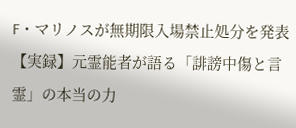F・マリノスが無期限入場禁止処分を発表 【実録】元霊能者が語る「誹謗中傷と言霊」の本当の力